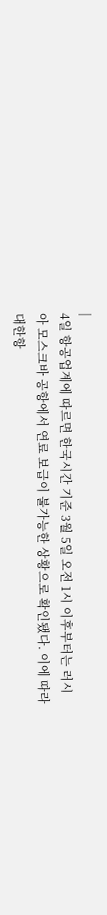|
4일 항공업계에 따르면 한국시간 기준 3월 5일 오전 1시 이후부터는 러시아 모스크바 공항에서 연료 보급이 불가능한 상황으로 확인됐다. 이에 따라 대한항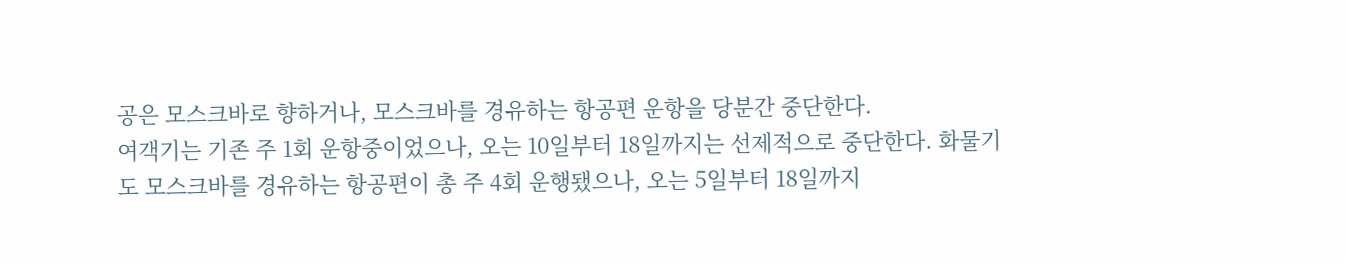공은 모스크바로 향하거나, 모스크바를 경유하는 항공편 운항을 당분간 중단한다.
여객기는 기존 주 1회 운항중이었으나, 오는 10일부터 18일까지는 선제적으로 중단한다. 화물기도 모스크바를 경유하는 항공편이 총 주 4회 운행됐으나, 오는 5일부터 18일까지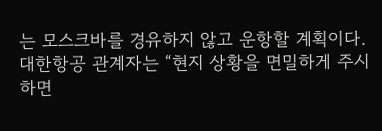는 모스크바를 경유하지 않고 운항할 계획이다.
대한항공 관계자는 “현지 상황을 면밀하게 주시하면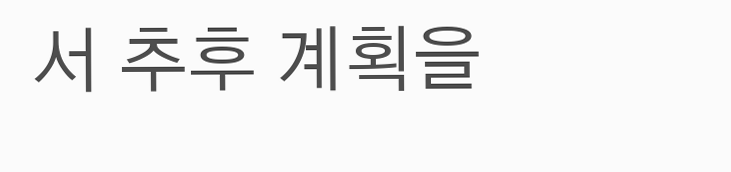서 추후 계획을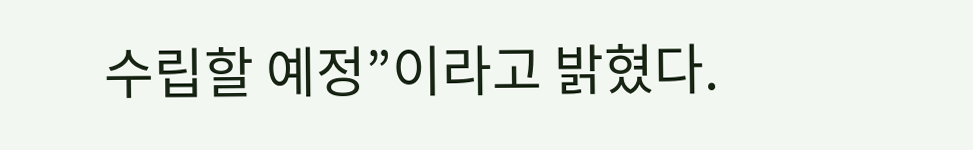수립할 예정”이라고 밝혔다.